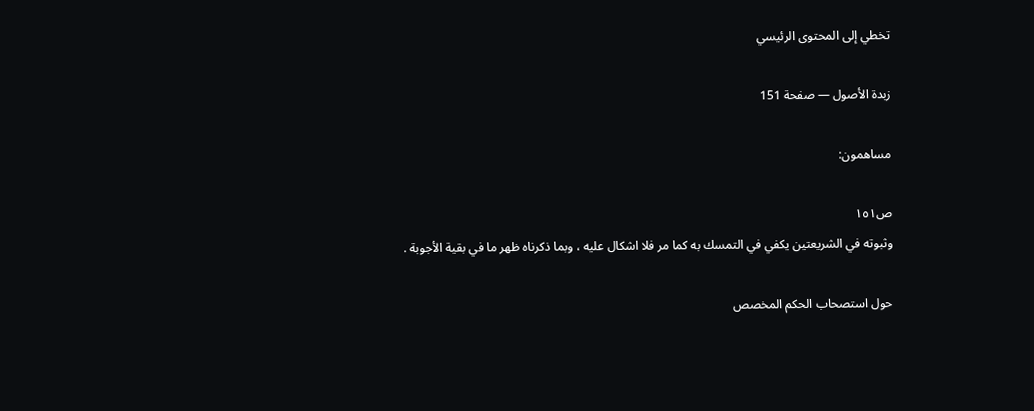تخطي إلى المحتوى الرئيسي

زبدة الأصول — صفحة 151

مساهمون:

ص١٥١
وثبوته في الشريعتين يكفي في التمسك به كما مر فلا اشكال عليه ، وبما ذكرناه ظهر ما في بقية الأجوبة .

حول استصحاب الحكم المخصص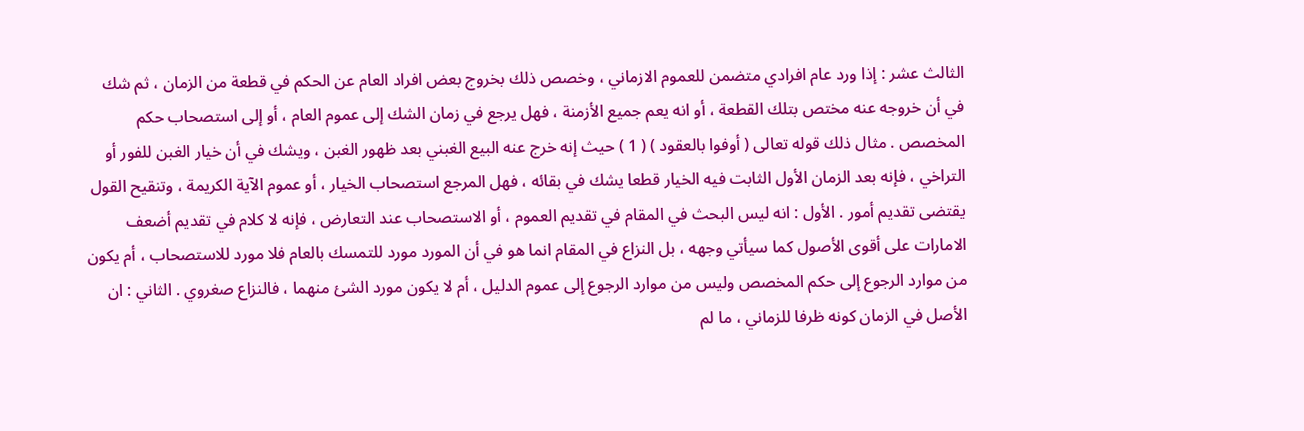الثالث عشر : إذا ورد عام افرادي متضمن للعموم الازماني ، وخصص ذلك بخروج بعض افراد العام عن الحكم في قطعة من الزمان ، ثم شك في أن خروجه عنه مختص بتلك القطعة ، أو انه يعم جميع الأزمنة ، فهل يرجع في زمان الشك إلى عموم العام ، أو إلى استصحاب حكم المخصص . مثال ذلك قوله تعالى ( أوفوا بالعقود ) ( 1 ) حيث إنه خرج عنه البيع الغبني بعد ظهور الغبن ، ويشك في أن خيار الغبن للفور أو التراخي ، فإنه بعد الزمان الأول الثابت فيه الخيار قطعا يشك في بقائه ، فهل المرجع استصحاب الخيار ، أو عموم الآية الكريمة ، وتنقيح القول يقتضى تقديم أمور . الأول : انه ليس البحث في المقام في تقديم العموم ، أو الاستصحاب عند التعارض ، فإنه لا كلام في تقديم أضعف الامارات على أقوى الأصول كما سيأتي وجهه ، بل النزاع في المقام انما هو في أن المورد مورد للتمسك بالعام فلا مورد للاستصحاب ، أم يكون من موارد الرجوع إلى حكم المخصص وليس من موارد الرجوع إلى عموم الدليل ، أم لا يكون مورد الشئ منهما ، فالنزاع صغروي . الثاني : ان الأصل في الزمان كونه ظرفا للزماني ، ما لم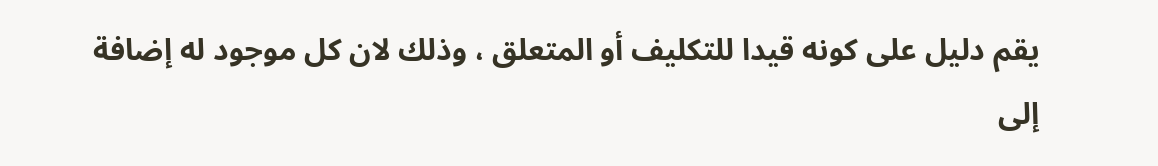يقم دليل على كونه قيدا للتكليف أو المتعلق ، وذلك لان كل موجود له إضافة إلى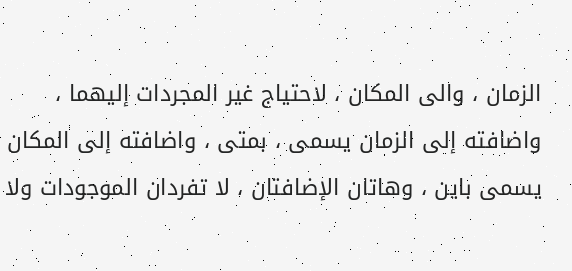الزمان ، والى المكان ، لاحتياج غير المجردات إليهما ، واضافته إلى الزمان يسمى ، بمتى ، واضافته إلى المكان يسمى باين ، وهاتان الإضافتان ، لا تفردان الموجودات ولا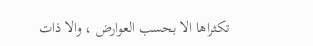تكثراها الا بحسب العوارض ، والا ذات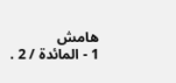هامش
1 - المائدة / 2 .